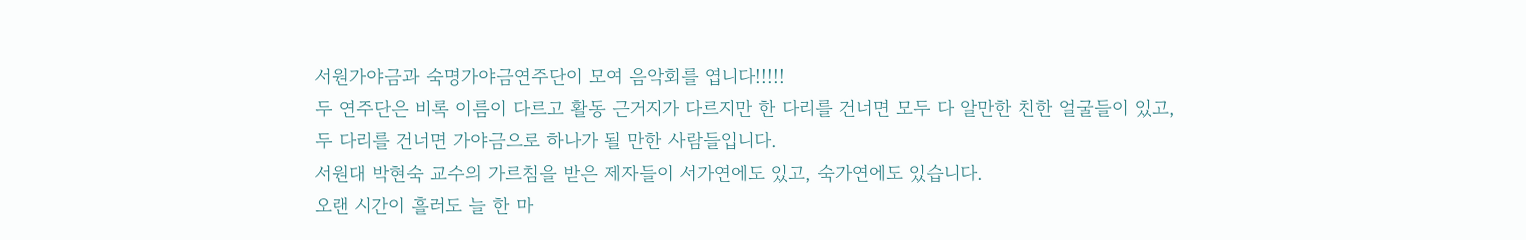서원가야금과 숙명가야금연주단이 모여 음악회를 엽니다!!!!!
두 연주단은 비록 이름이 다르고 활동 근거지가 다르지만 한 다리를 건너면 모두 다 알만한 친한 얼굴들이 있고,
두 다리를 건너면 가야금으로 하나가 될 만한 사람들입니다.
서원대 박현숙 교수의 가르침을 받은 제자들이 서가연에도 있고, 숙가연에도 있습니다.
오랜 시간이 흘러도 늘 한 마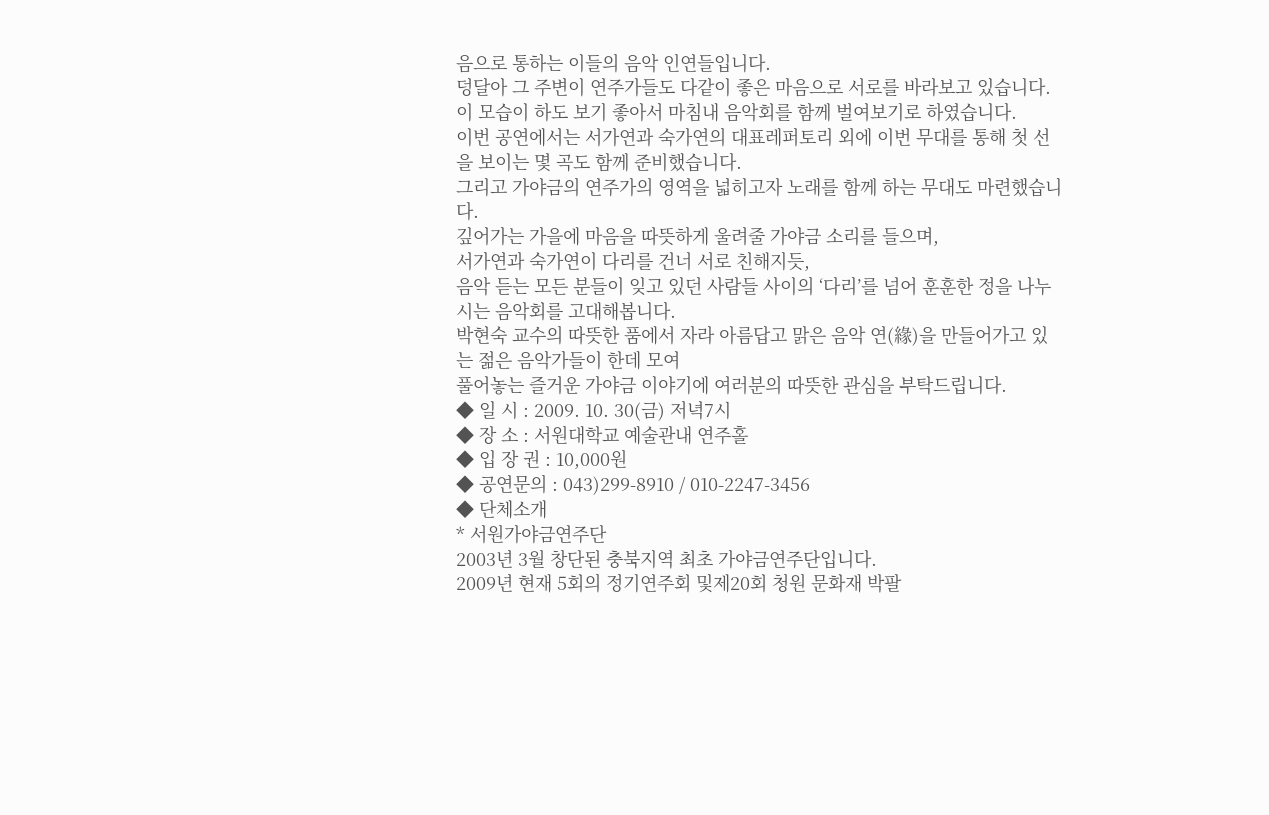음으로 통하는 이들의 음악 인연들입니다.
덩달아 그 주변이 연주가들도 다같이 좋은 마음으로 서로를 바라보고 있습니다.
이 모습이 하도 보기 좋아서 마침내 음악회를 함께 벌여보기로 하였습니다.
이번 공연에서는 서가연과 숙가연의 대표레퍼토리 외에 이번 무대를 통해 첫 선을 보이는 몇 곡도 함께 준비했습니다.
그리고 가야금의 연주가의 영역을 넓히고자 노래를 함께 하는 무대도 마련했습니다.
깊어가는 가을에 마음을 따뜻하게 울려줄 가야금 소리를 들으며,
서가연과 숙가연이 다리를 건너 서로 친해지듯,
음악 듣는 모든 분들이 잊고 있던 사람들 사이의 ‘다리’를 넘어 훈훈한 정을 나누시는 음악회를 고대해봅니다.
박현숙 교수의 따뜻한 품에서 자라 아름답고 맑은 음악 연(緣)을 만들어가고 있는 젊은 음악가들이 한데 모여
풀어놓는 즐거운 가야금 이야기에 여러분의 따뜻한 관심을 부탁드립니다.
◆ 일 시 : 2009. 10. 30(금) 저녁7시
◆ 장 소 : 서원대학교 예술관내 연주홀
◆ 입 장 권 : 10,000원
◆ 공연문의 : 043)299-8910 / 010-2247-3456
◆ 단체소개
* 서원가야금연주단
2003년 3월 창단된 충북지역 최초 가야금연주단입니다.
2009년 현재 5회의 정기연주회 및제20회 청원 문화재 박팔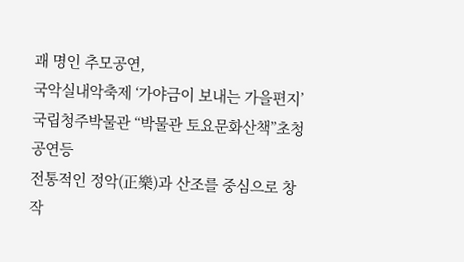괘 명인 추모공연,
국악실내악축제 ‘가야금이 보내는 가을편지’국립청주박물관 “박물관 토요문화산책”초청 공연등
전통적인 정악(正樂)과 산조를 중심으로 창작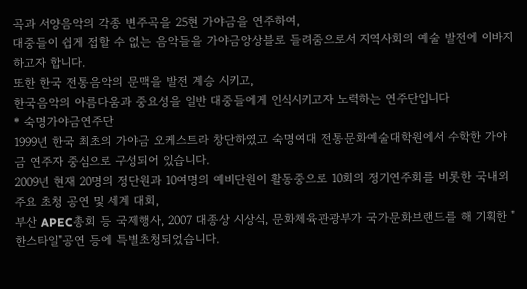곡과 서양음악의 각종 변주곡을 25현 가야금을 연주하여,
대중들이 쉽게 접할 수 없는 음악들을 가야금앙상블로 들려줌으로서 지역사회의 예술 발전에 이바지 하고자 합니다.
또한 한국 전통음악의 문맥을 발전 계승 시키고,
한국음악의 아름다움과 중요성을 일반 대중들에게 인식시키고자 노력하는 연주단입니다
* 숙명가야금연주단
1999년 한국 최초의 가야금 오케스트라 창단하였고 숙명여대 전통문화예술대학원에서 수학한 가야금 연주자 중심으로 구성되어 있습니다.
2009년 현재 20명의 정단원과 10여명의 예비단원이 활동중으로 10회의 정기연주회를 비롯한 국내외 주요 초청 공연 및 세계 대회,
부산 APEC총회 등 국제행사, 2007 대종상 시상식, 문화체육관광부가 국가문화브랜드를 해 기획한 "한스타일"공연 등에 특별초청되었습니다.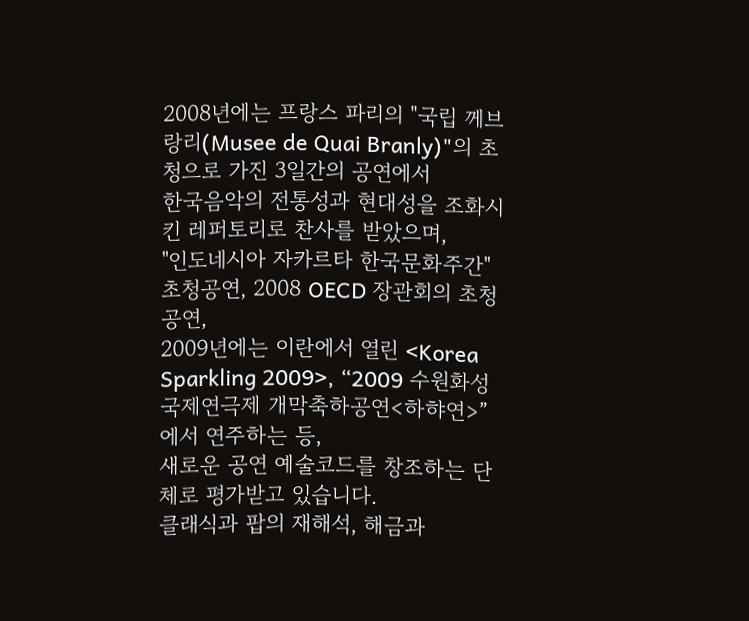2008년에는 프랑스 파리의 "국립 께브랑리(Musee de Quai Branly)"의 초청으로 가진 3일간의 공연에서
한국음악의 전통성과 현대성을 조화시킨 레퍼토리로 찬사를 받았으며,
"인도네시아 자카르타 한국문화주간" 초청공연, 2008 OECD 장관회의 초청 공연,
2009년에는 이란에서 열린 <Korea Sparkling 2009>, “2009 수원화성국제연극제 개막축하공연<하햐연>”에서 연주하는 등,
새로운 공연 예술코드를 창조하는 단체로 평가받고 있습니다.
클래식과 팝의 재해석, 해금과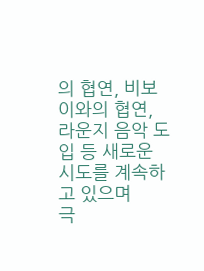의 협연, 비보이와의 협연, 라운지 음악 도입 등 새로운 시도를 계속하고 있으며
극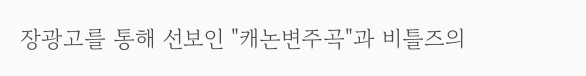장광고를 통해 선보인 "캐논변주곡"과 비틀즈의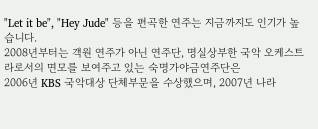"Let it be", "Hey Jude" 등을 편곡한 연주는 지금까지도 인기가 높습니다.
2008년부터는 객원 연주가 아닌 연주단, 명실상부한 국악 오케스트라로서의 면모를 보여주고 있는 숙명가야금연주단은
2006년 KBS 국악대상 단체부문을 수상했으며, 2007년 나라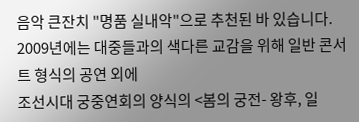음악 큰잔치 "명품 실내악"으로 추천된 바 있습니다.
2009년에는 대중들과의 색다른 교감을 위해 일반 콘서트 형식의 공연 외에
조선시대 궁중연회의 양식의 <봄의 궁전- 왕후, 일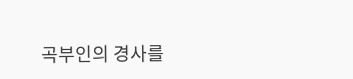곡부인의 경사를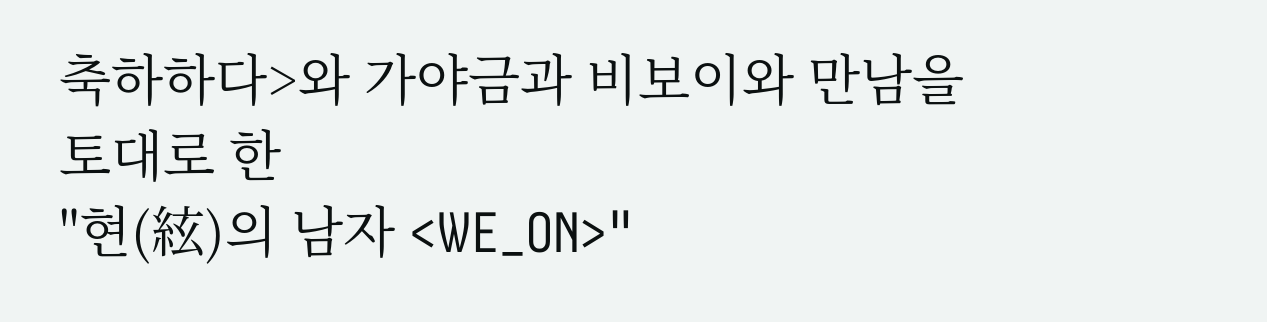축하하다>와 가야금과 비보이와 만남을 토대로 한
"현(絃)의 남자 <WE_ON>"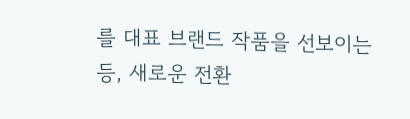를 대표 브랜드 작품을 선보이는 등, 새로운 전환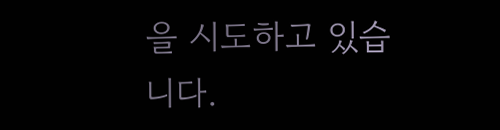을 시도하고 있습니다.